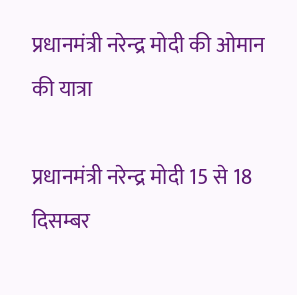प्रधानमंत्री नरेन्‍द्र मोदी की ओमान की यात्रा

प्रधानमंत्री नरेन्‍द्र मोदी 15 से 18 दिसम्बर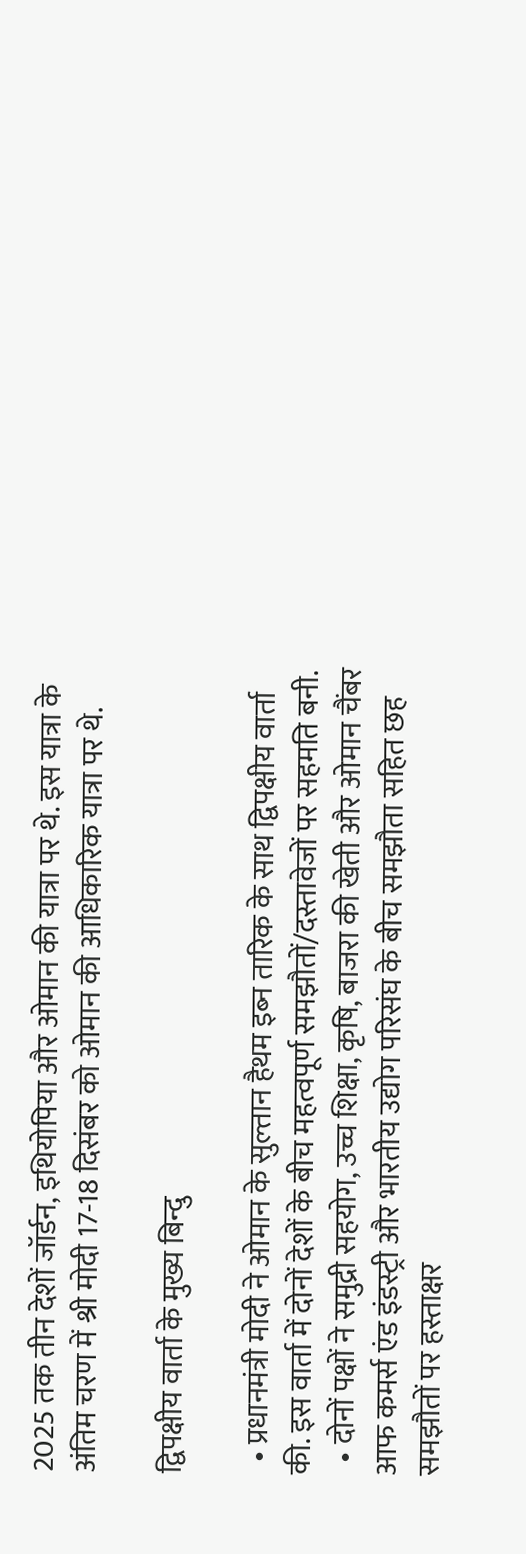2025 तक तीन देशों जॉर्डन, इथियोपिया और ओमान की यात्रा पर थे. इस यात्रा के अंतिम चरण में श्री मोदी 17-18 दिसंबर को ओमान की आधिकारिक यात्रा पर थे.

द्विपक्षीय वार्ता के मुख्य बिन्दु

  • प्रधानमंत्री मोदी ने ओमान के सुल्‍तान हैथम इब्‍न तारिक के साथ द्विपक्षीय वार्ता की. इस वार्ता में दोनों देशों के बीच महत्वपूर्ण समझौतों/दस्तावेजों पर सहमति बनी.
  • दोनों पक्षों ने समुद्री सहयोग, उच्च शिक्षा, कृषि, बाजरा की खेती और ओमान चैंबर आफ कमर्स एंड इंडस्ट्री और भारतीय उद्योग परिसंघ के बीच समझौता सहित छह समझौतों पर हस्ताक्षर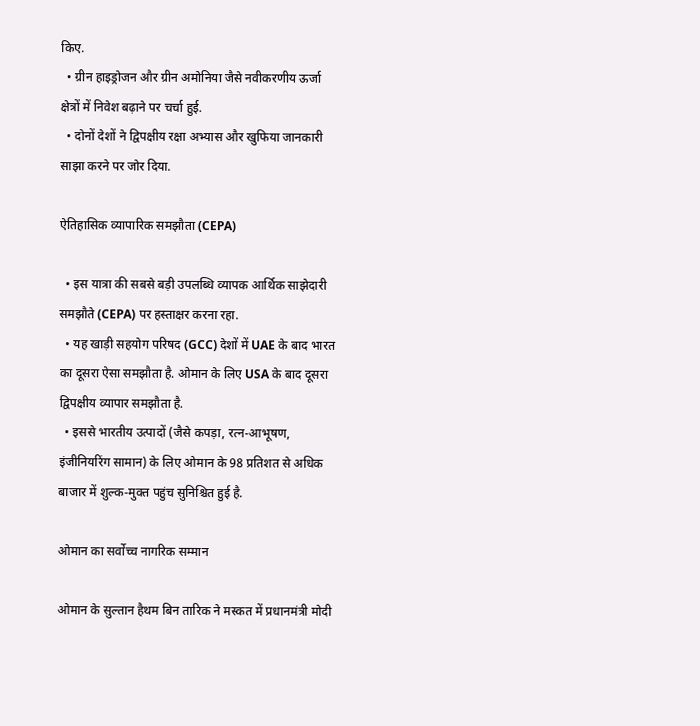किए.
  • ग्रीन हाइड्रोजन और ग्रीन अमोनिया जैसे नवीकरणीय ऊर्जा क्षेत्रों में निवेश बढ़ाने पर चर्चा हुई.
  • दोनों देशों ने द्विपक्षीय रक्षा अभ्यास और खुफिया जानकारी साझा करने पर जोर दिया.

ऐतिहासिक व्यापारिक समझौता (CEPA)

  • इस यात्रा की सबसे बड़ी उपलब्धि व्यापक आर्थिक साझेदारी समझौते (CEPA) पर हस्ताक्षर करना रहा.
  • यह खाड़ी सहयोग परिषद (GCC) देशों में UAE के बाद भारत का दूसरा ऐसा समझौता है. ओमान के लिए USA के बाद दूसरा द्विपक्षीय व्यापार समझौता है.
  • इससे भारतीय उत्पादों (जैसे कपड़ा, रत्न-आभूषण, इंजीनियरिंग सामान) के लिए ओमान के 98 प्रतिशत से अधिक बाजार में शुल्क-मुक्त पहुंच सुनिश्चित हुई है.

ओमान का सर्वोच्च नागरिक सम्मान

ओमान के सुल्तान हैथम बिन तारिक ने मस्‍कत में प्रधानमंत्री मोदी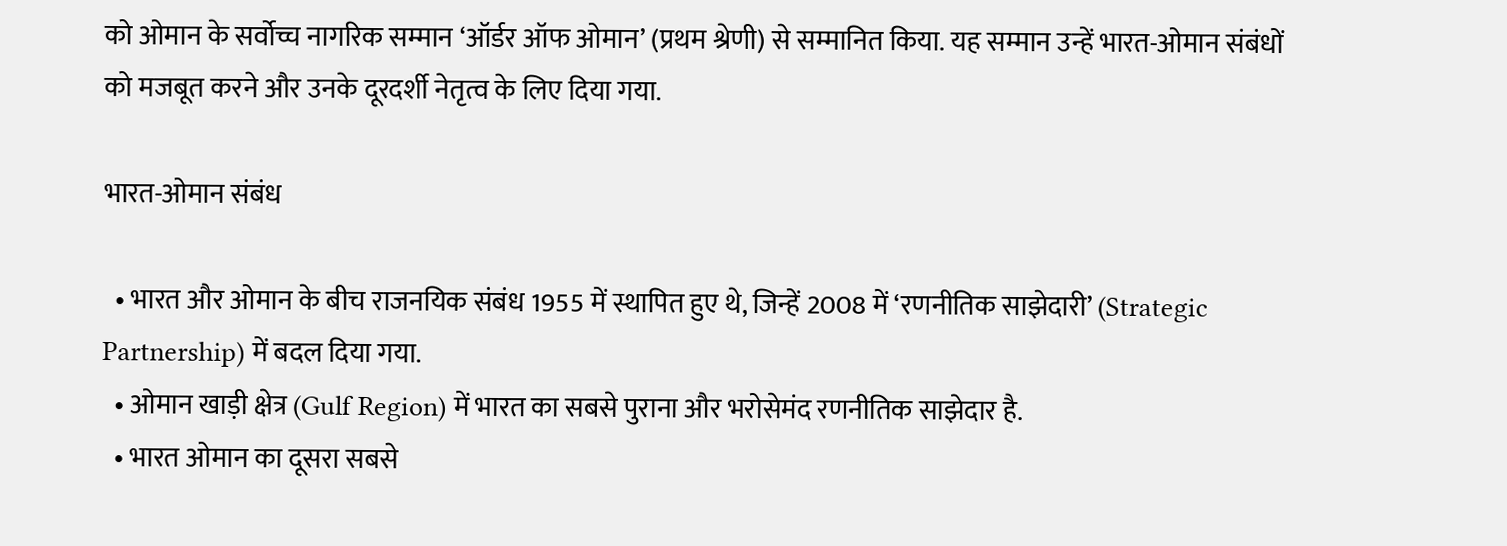को ओमान के सर्वोच्च नागरिक सम्मान ‘ऑर्डर ऑफ ओमान’ (प्रथम श्रेणी) से सम्मानित किया. यह सम्मान उन्हें भारत-ओमान संबंधों को मजबूत करने और उनके दूरदर्शी नेतृत्व के लिए दिया गया.

भारत-ओमान संबंध

  • भारत और ओमान के बीच राजनयिक संबंध 1955 में स्थापित हुए थे, जिन्हें 2008 में ‘रणनीतिक साझेदारी’ (Strategic Partnership) में बदल दिया गया.
  • ओमान खाड़ी क्षेत्र (Gulf Region) में भारत का सबसे पुराना और भरोसेमंद रणनीतिक साझेदार है.
  • भारत ओमान का दूसरा सबसे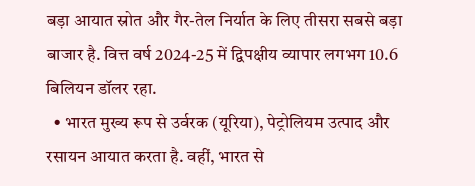बड़ा आयात स्रोत और गैर-तेल निर्यात के लिए तीसरा सबसे बड़ा बाजार है. वित्त वर्ष 2024-25 में द्विपक्षीय व्यापार लगभग 10.6 बिलियन डॉलर रहा.
  • भारत मुख्य रूप से उर्वरक (यूरिया), पेट्रोलियम उत्पाद और रसायन आयात करता है. वहीं, भारत से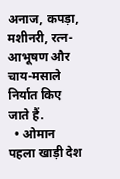अनाज, कपड़ा, मशीनरी, रत्न-आभूषण और चाय-मसाले निर्यात किए जाते हैं.
  • ओमान पहला खाड़ी देश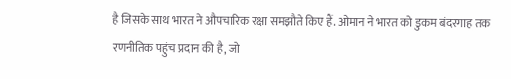है जिसके साथ भारत ने औपचारिक रक्षा समझौते किए हैं. ओमान ने भारत को डुकम बंदरगाह तक रणनीतिक पहुंच प्रदान की है, जो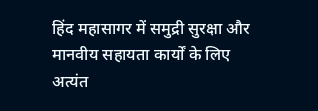हिंद महासागर में समुद्री सुरक्षा और मानवीय सहायता कार्यों के लिए अत्यंत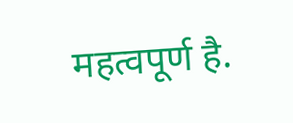महत्वपूर्ण है.